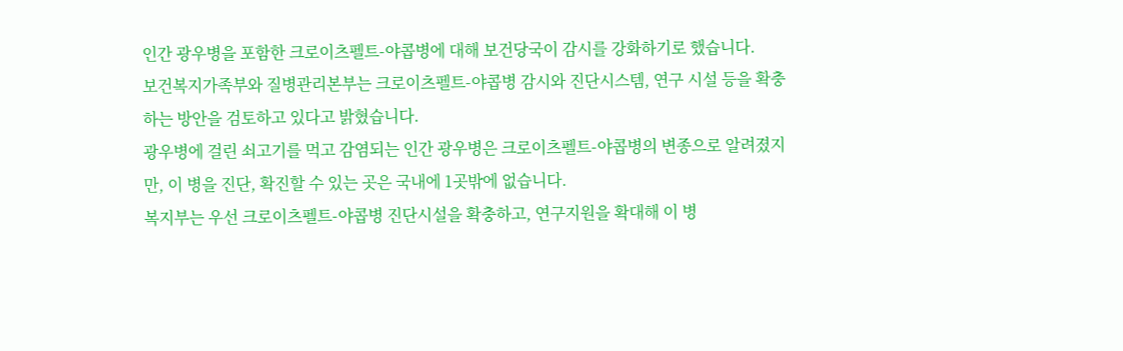인간 광우병을 포함한 크로이츠펠트-야콥병에 대해 보건당국이 감시를 강화하기로 했습니다.
보건복지가족부와 질병관리본부는 크로이츠펠트-야콥병 감시와 진단시스템, 연구 시설 등을 확충하는 방안을 검토하고 있다고 밝혔습니다.
광우병에 걸린 쇠고기를 먹고 감염되는 인간 광우병은 크로이츠펠트-야콥병의 변종으로 알려졌지만, 이 병을 진단, 확진할 수 있는 곳은 국내에 1곳밖에 없습니다.
복지부는 우선 크로이츠펠트-야콥병 진단시설을 확충하고, 연구지원을 확대해 이 병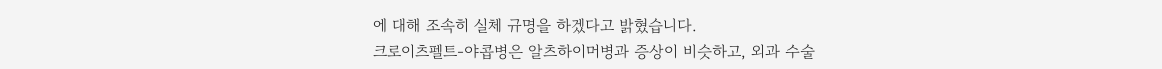에 대해 조속히 실체 규명을 하겠다고 밝혔습니다.
크로이츠펠트-야콥병은 알츠하이머병과 증상이 비슷하고, 외과 수술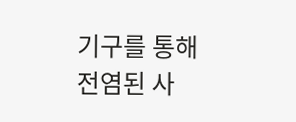기구를 통해 전염된 사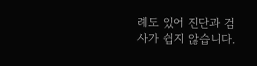례도 있어 진단과 검사가 쉽지 않습니다.